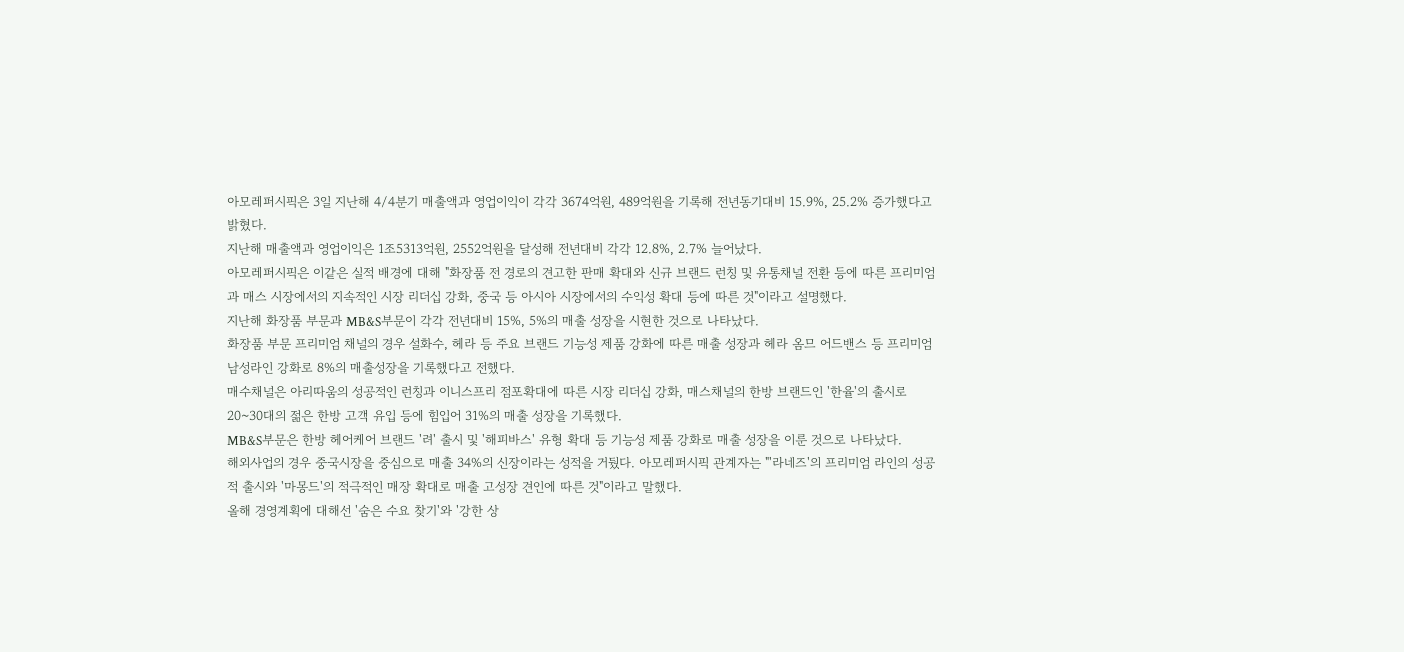아모레퍼시픽은 3일 지난해 4/4분기 매출액과 영업이익이 각각 3674억원, 489억원을 기록해 전년동기대비 15.9%, 25.2% 증가했다고 밝혔다.
지난해 매출액과 영업이익은 1조5313억원, 2552억원을 달성해 전년대비 각각 12.8%, 2.7% 늘어났다.
아모레퍼시픽은 이같은 실적 배경에 대해 "화장품 전 경로의 견고한 판매 확대와 신규 브랜드 런칭 및 유통채널 전환 등에 따른 프리미엄과 매스 시장에서의 지속적인 시장 리더십 강화, 중국 등 아시아 시장에서의 수익성 확대 등에 따른 것"이라고 설명했다.
지난해 화장품 부문과 MB&S부문이 각각 전년대비 15%, 5%의 매출 성장을 시현한 것으로 나타났다.
화장품 부문 프리미엄 채널의 경우 설화수, 헤라 등 주요 브랜드 기능성 제품 강화에 따른 매출 성장과 헤라 옴므 어드밴스 등 프리미엄 남성라인 강화로 8%의 매출성장을 기록했다고 전했다.
매수채널은 아리따움의 성공적인 런칭과 이니스프리 점포확대에 따른 시장 리더십 강화, 매스채널의 한방 브랜드인 '한율'의 출시로 20~30대의 젊은 한방 고객 유입 등에 힘입어 31%의 매출 성장을 기록했다.
MB&S부문은 한방 헤어케어 브랜드 '려' 출시 및 '해피바스' 유형 확대 등 기능성 제품 강화로 매출 성장을 이룬 것으로 나타났다.
해외사업의 경우 중국시장을 중심으로 매출 34%의 신장이라는 성적을 거뒀다. 아모레퍼시픽 관계자는 "'라네즈'의 프리미엄 라인의 성공적 출시와 '마몽드'의 적극적인 매장 확대로 매출 고성장 견인에 따른 것"이라고 말했다.
올해 경영계획에 대해선 '숨은 수요 찾기'와 '강한 상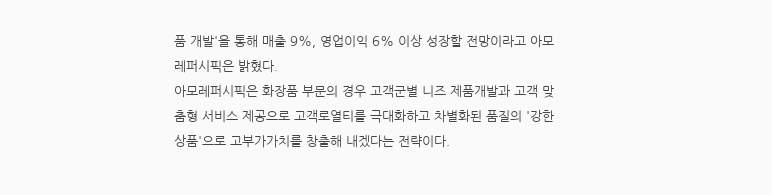품 개발'을 통해 매출 9%, 영업이익 6% 이상 성장할 전망이라고 아모레퍼시픽은 밝혔다.
아모레퍼시픽은 화장품 부문의 경우 고객군별 니즈 제품개발과 고객 맞춤형 서비스 제공으로 고객로열티를 극대화하고 차별화된 품질의 '강한상품'으로 고부가가치를 창출해 내겠다는 전략이다.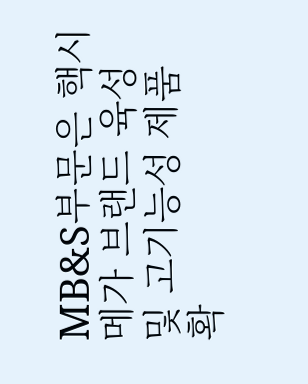MB&S부문은 핵시 메가 브랜드 육성 및 고기능성 제품 확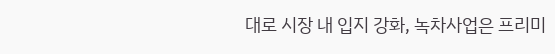대로 시장 내 입지 강화, 녹차사업은 프리미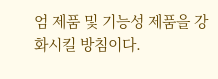엄 제품 및 기능성 제품을 강화시킬 방침이다.